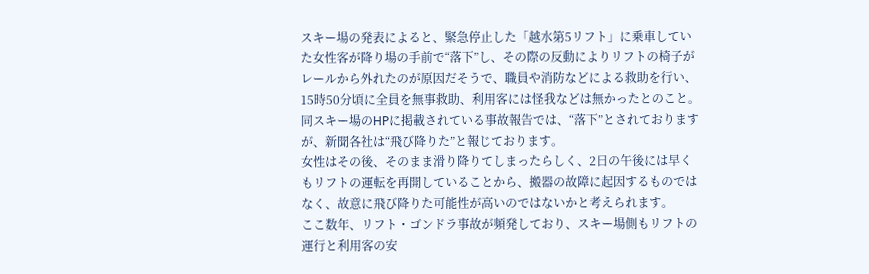スキー場の発表によると、緊急停止した「越水第5リフト」に乗車していた女性客が降り場の手前で“落下”し、その際の反動によりリフトの椅子がレールから外れたのが原因だそうで、職員や消防などによる救助を行い、15時50分頃に全員を無事救助、利用客には怪我などは無かったとのこと。
同スキー場のHPに掲載されている事故報告では、“落下”とされておりますが、新聞各社は“飛び降りた”と報じております。
女性はその後、そのまま滑り降りてしまったらしく、2日の午後には早くもリフトの運転を再開していることから、搬器の故障に起因するものではなく、故意に飛び降りた可能性が高いのではないかと考えられます。
ここ数年、リフト・ゴンドラ事故が頻発しており、スキー場側もリフトの運行と利用客の安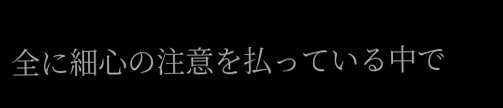全に細心の注意を払っている中で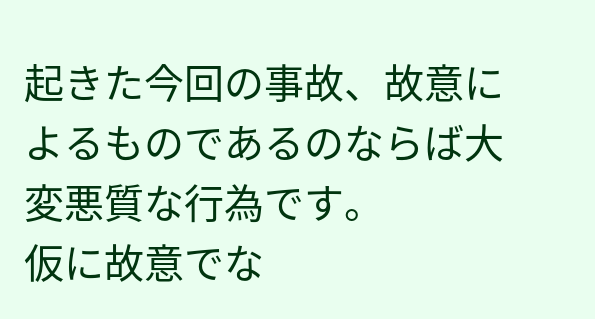起きた今回の事故、故意によるものであるのならば大変悪質な行為です。
仮に故意でな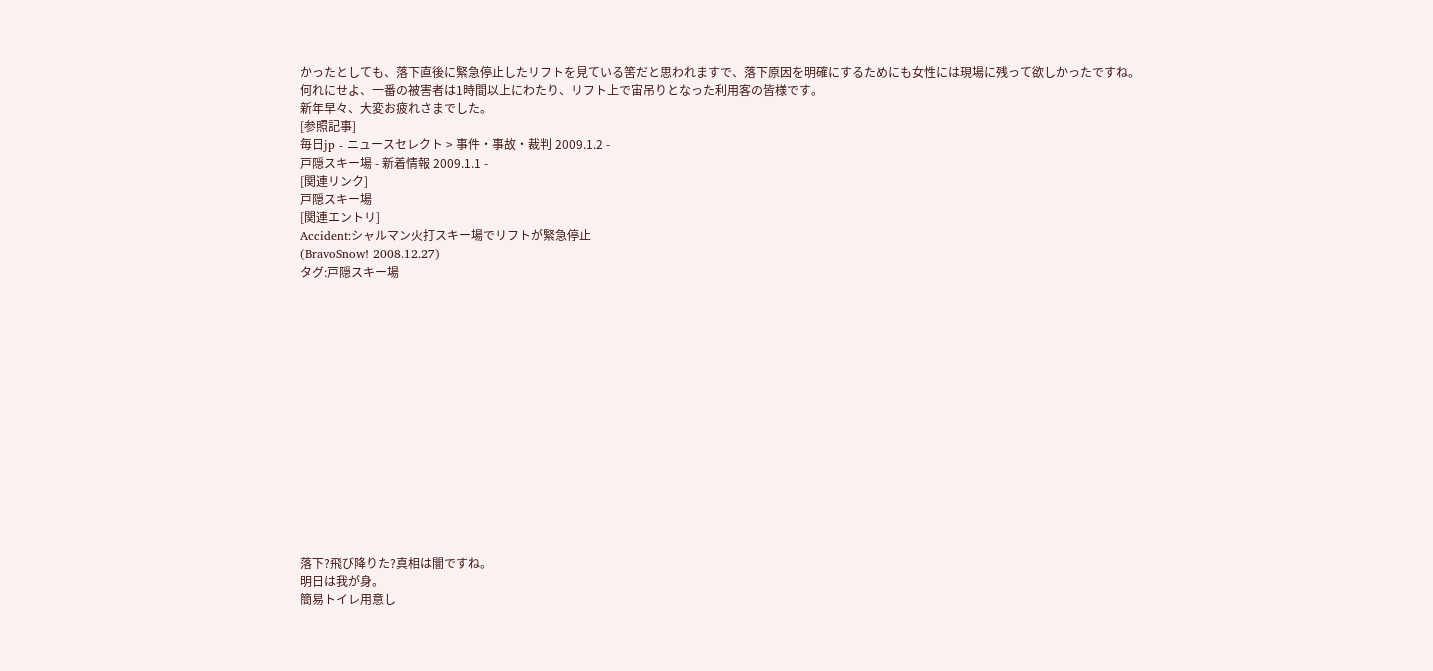かったとしても、落下直後に緊急停止したリフトを見ている筈だと思われますで、落下原因を明確にするためにも女性には現場に残って欲しかったですね。
何れにせよ、一番の被害者は1時間以上にわたり、リフト上で宙吊りとなった利用客の皆様です。
新年早々、大変お疲れさまでした。
[参照記事]
毎日jp - ニュースセレクト > 事件・事故・裁判 2009.1.2 -
戸隠スキー場 - 新着情報 2009.1.1 -
[関連リンク]
戸隠スキー場
[関連エントリ]
Accident:シャルマン火打スキー場でリフトが緊急停止
(BravoSnow! 2008.12.27)
タグ:戸隠スキー場















落下?飛び降りた?真相は闇ですね。
明日は我が身。
簡易トイレ用意し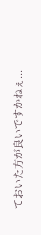ておいた方が良いですかねぇ...